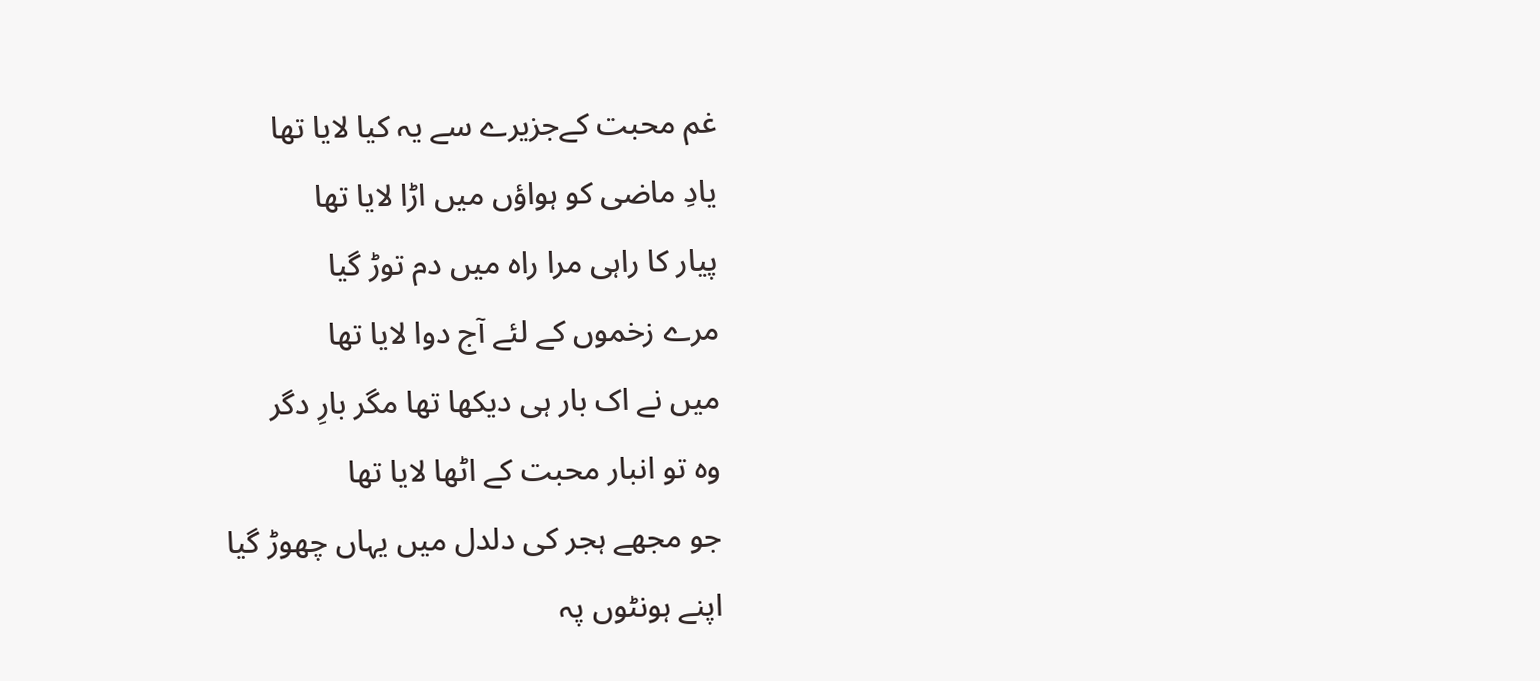غم محبت کےجزیرے سے یہ کیا لایا تھا
یادِ ماضی کو ہواؤں میں اڑا لایا تھا
پیار کا راہی مرا راہ میں دم توڑ گیا
مرے زخموں کے لئے آج دوا لایا تھا
میں نے اک بار ہی دیکھا تھا مگر بارِ دگر
وہ تو انبار محبت کے اٹھا لایا تھا
جو مجھے ہجر کی دلدل میں یہاں چھوڑ گیا
اپنے ہونٹوں پہ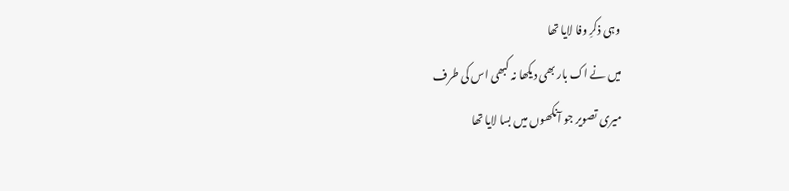وہی ذکرِ وفا لایا تھا
میں نے اک بار بھی دیکھا نہ کبھی اس کی طرف
میری تصویر جو آنکھوں میں بسا لایا تھا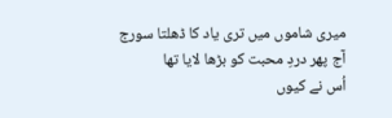میری شاموں میں تری یاد کا ڈھلتا سورج
آج پھر دردِ محبت کو بڑھا لایا تھا
اُس نے کیوں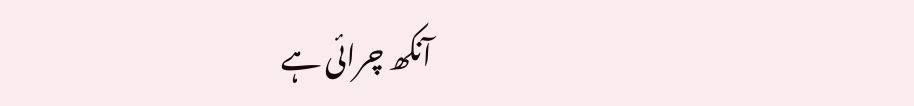آنکھ چرائی ہے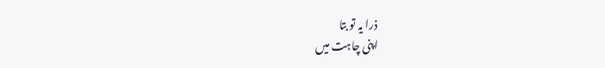ذرا یہ تو بتا
اپنی چاہت میں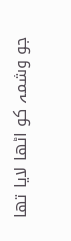جو وشمہ کو اٹھا لایا تھا